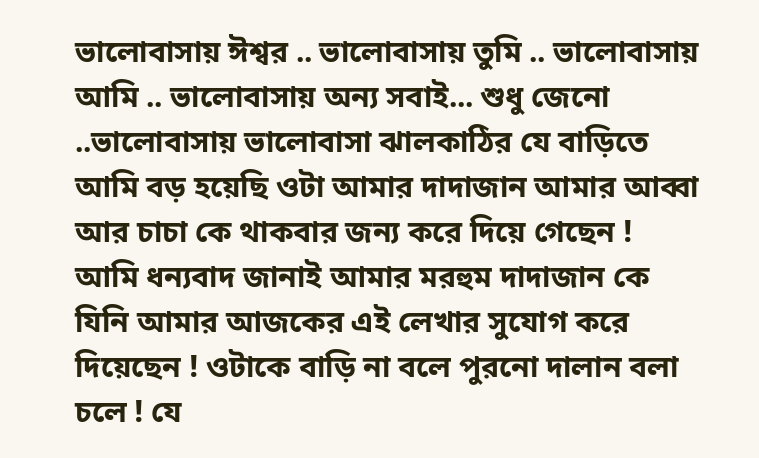ভালোবাসায় ঈশ্বর .. ভালোবাসায় তুমি .. ভালোবাসায় আমি .. ভালোবাসায় অন্য সবাই... শুধু জেনো ..ভালোবাসায় ভালোবাসা ঝালকাঠির যে বাড়িতে আমি বড় হয়েছি ওটা আমার দাদাজান আমার আব্বা আর চাচা কে থাকবার জন্য করে দিয়ে গেছেন ! আমি ধন্যবাদ জানাই আমার মরহুম দাদাজান কে যিনি আমার আজকের এই লেখার সুযোগ করে দিয়েছেন ! ওটাকে বাড়ি না বলে পুরনো দালান বলা চলে ! যে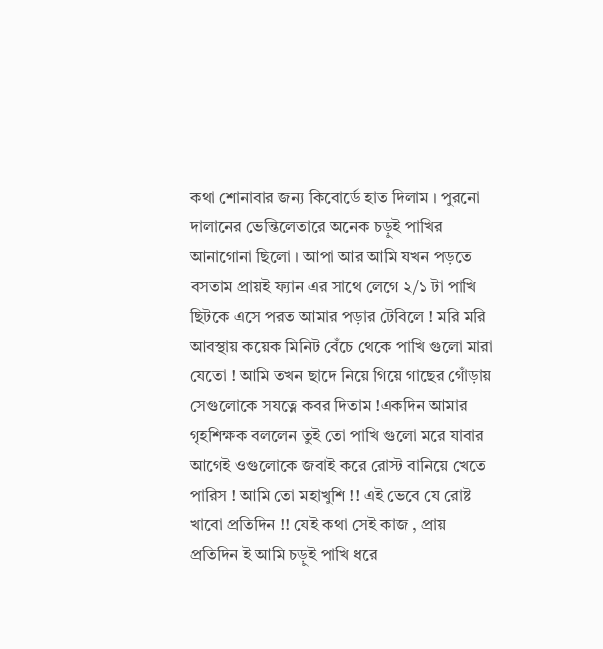কথা শোনাবার জন্য কিবোর্ডে হাত দিলাম । পুরনো দালানের ভেন্তিলেতারে অনেক চড়ুই পাখির আনাগোনা ছিলো । আপা আর আমি যখন পড়তে বসতাম প্রায়ই ফ্যান এর সাথে লেগে ২/১ টা পাখি ছিটকে এসে পরত আমার পড়ার টেবিলে ! মরি মরি আবস্থায় কয়েক মিনিট বেঁচে থেকে পাখি গুলো মারা যেতো ! আমি তখন ছাদে নিয়ে গিয়ে গাছের গোঁড়ায় সেগুলোকে সযত্নে কবর দিতাম !একদিন আমার গৃহশিক্ষক বললেন তুই তো পাখি গুলো মরে যাবার আগেই ওগুলোকে জবাই করে রোস্ট বানিয়ে খেতে পারিস ! আমি তো মহাখুশি !! এই ভেবে যে রোষ্ট খাবো প্রতিদিন !! যেই কথা সেই কাজ , প্রায় প্রতিদিন ই আমি চড়ুই পাখি ধরে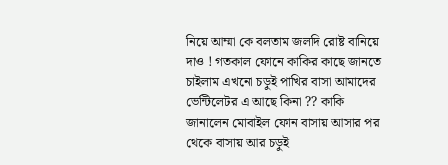নিয়ে আম্মা কে বলতাম জলদি রোষ্ট বানিয়ে দাও ! গতকাল ফোনে কাকির কাছে জানতে চাইলাম এখনো চড়ুই পাখির বাসা আমাদের ভেন্টিলেটর এ আছে কিনা ?? কাকি জানালেন মোবাইল ফোন বাসায় আসার পর থেকে বাসায় আর চড়ুই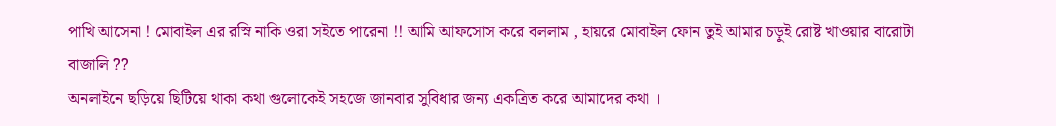পাখি আসেনা ! মোবাইল এর রস্নি নাকি ওরা সইতে পারেনা !! আমি আফসোস করে বললাম , হায়রে মোবাইল ফোন তুই আমার চড়ুই রোষ্ট খাওয়ার বারোটা বাজালি ??
অনলাইনে ছড়িয়ে ছিটিয়ে থাকা কথা গুলোকেই সহজে জানবার সুবিধার জন্য একত্রিত করে আমাদের কথা ।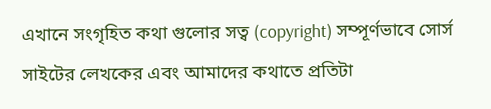এখানে সংগৃহিত কথা গুলোর সত্ব (copyright) সম্পূর্ণভাবে সোর্স সাইটের লেখকের এবং আমাদের কথাতে প্রতিটা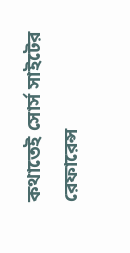কথাতেই সোর্স সাইটের রেফারেন্স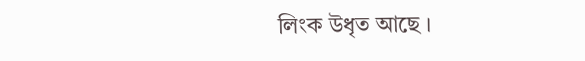লিংক উধৃত আছে ।